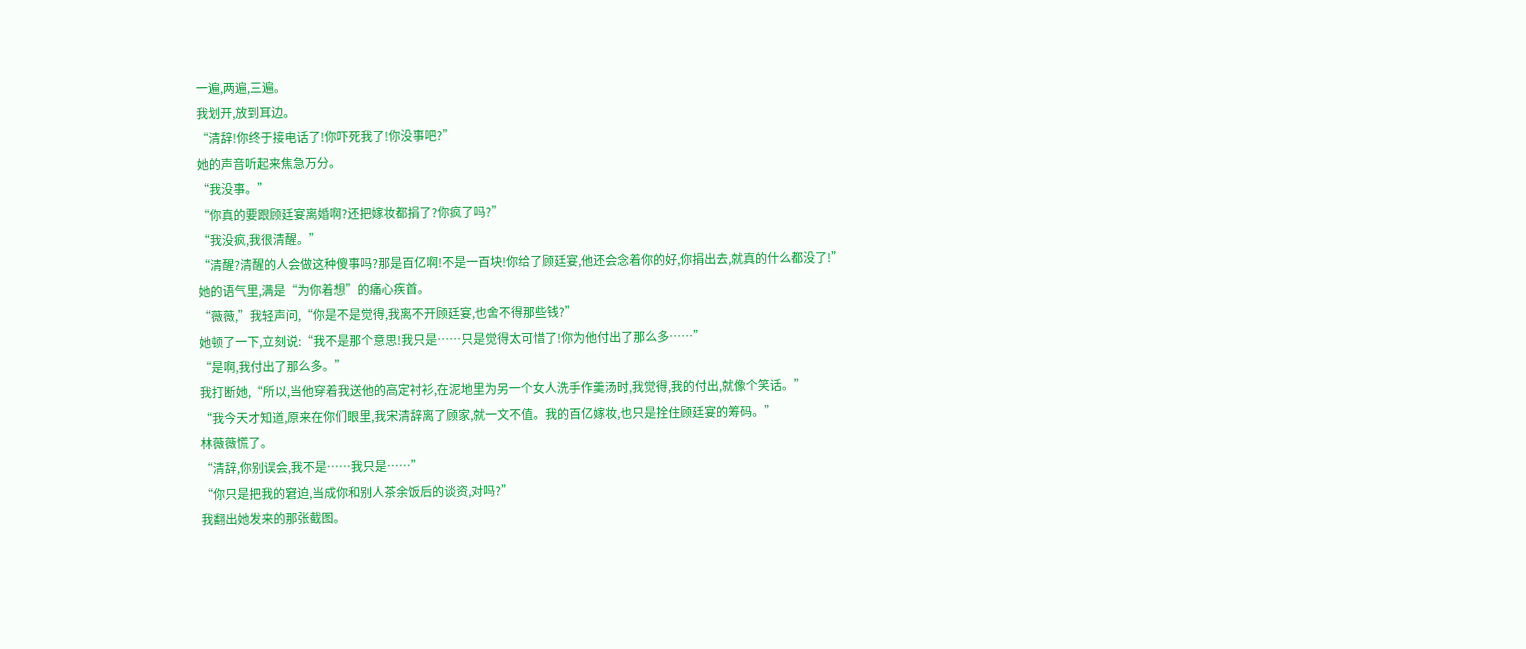一遍,两遍,三遍。
我划开,放到耳边。
“清辞!你终于接电话了!你吓死我了!你没事吧?”
她的声音听起来焦急万分。
“我没事。”
“你真的要跟顾廷宴离婚啊?还把嫁妆都捐了?你疯了吗?”
“我没疯,我很清醒。”
“清醒?清醒的人会做这种傻事吗?那是百亿啊!不是一百块!你给了顾廷宴,他还会念着你的好,你捐出去,就真的什么都没了!”
她的语气里,满是“为你着想”的痛心疾首。
“薇薇,”我轻声问,“你是不是觉得,我离不开顾廷宴,也舍不得那些钱?”
她顿了一下,立刻说:“我不是那个意思!我只是……只是觉得太可惜了!你为他付出了那么多……”
“是啊,我付出了那么多。”
我打断她,“所以,当他穿着我送他的高定衬衫,在泥地里为另一个女人洗手作羹汤时,我觉得,我的付出,就像个笑话。”
“我今天才知道,原来在你们眼里,我宋清辞离了顾家,就一文不值。我的百亿嫁妆,也只是拴住顾廷宴的筹码。”
林薇薇慌了。
“清辞,你别误会,我不是……我只是……”
“你只是把我的窘迫,当成你和别人茶余饭后的谈资,对吗?”
我翻出她发来的那张截图。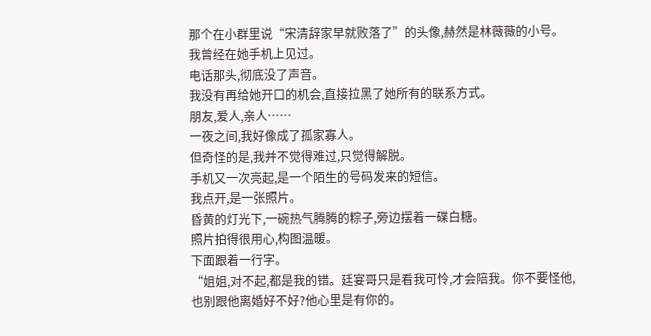那个在小群里说“宋清辞家早就败落了”的头像,赫然是林薇薇的小号。
我曾经在她手机上见过。
电话那头,彻底没了声音。
我没有再给她开口的机会,直接拉黑了她所有的联系方式。
朋友,爱人,亲人……
一夜之间,我好像成了孤家寡人。
但奇怪的是,我并不觉得难过,只觉得解脱。
手机又一次亮起,是一个陌生的号码发来的短信。
我点开,是一张照片。
昏黄的灯光下,一碗热气腾腾的粽子,旁边摆着一碟白糖。
照片拍得很用心,构图温暖。
下面跟着一行字。
“姐姐,对不起,都是我的错。廷宴哥只是看我可怜,才会陪我。你不要怪他,也别跟他离婚好不好?他心里是有你的。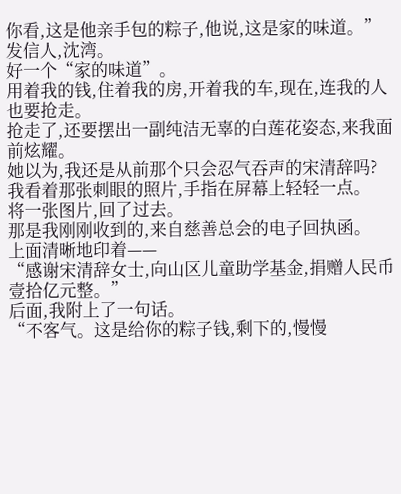你看,这是他亲手包的粽子,他说,这是家的味道。”
发信人,沈湾。
好一个“家的味道”。
用着我的钱,住着我的房,开着我的车,现在,连我的人也要抢走。
抢走了,还要摆出一副纯洁无辜的白莲花姿态,来我面前炫耀。
她以为,我还是从前那个只会忍气吞声的宋清辞吗?
我看着那张刺眼的照片,手指在屏幕上轻轻一点。
将一张图片,回了过去。
那是我刚刚收到的,来自慈善总会的电子回执函。
上面清晰地印着——
“感谢宋清辞女士,向山区儿童助学基金,捐赠人民币壹拾亿元整。”
后面,我附上了一句话。
“不客气。这是给你的粽子钱,剩下的,慢慢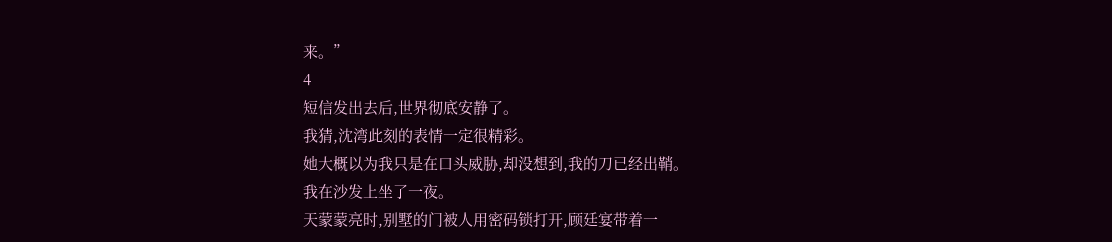来。”
4
短信发出去后,世界彻底安静了。
我猜,沈湾此刻的表情一定很精彩。
她大概以为我只是在口头威胁,却没想到,我的刀已经出鞘。
我在沙发上坐了一夜。
天蒙蒙亮时,别墅的门被人用密码锁打开,顾廷宴带着一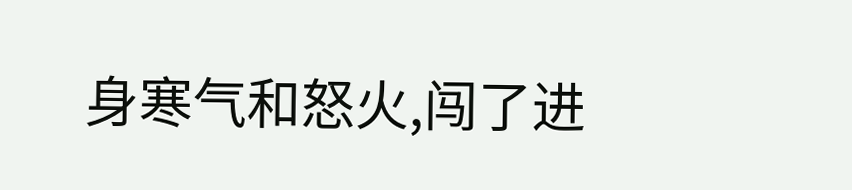身寒气和怒火,闯了进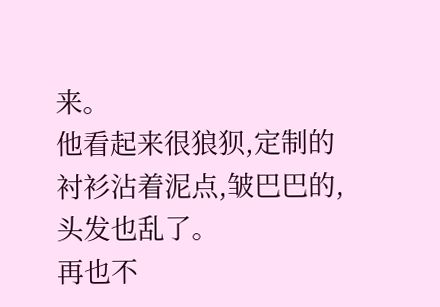来。
他看起来很狼狈,定制的衬衫沾着泥点,皱巴巴的,头发也乱了。
再也不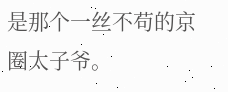是那个一丝不苟的京圈太子爷。